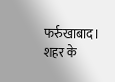फर्रुखाबाद। शहर के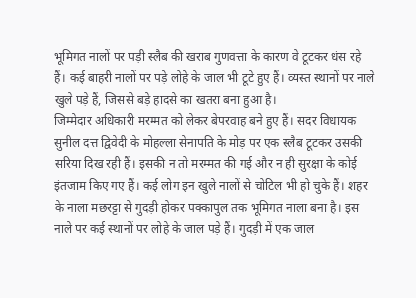भूमिगत नालों पर पड़ी स्लैब की खराब गुणवत्ता के कारण वे टूटकर धंस रहे हैं। कई बाहरी नालों पर पड़े लोहे के जाल भी टूटे हुए हैं। व्यस्त स्थानों पर नाले खुले पड़े हैं, जिससे बड़े हादसे का खतरा बना हुआ है।
जिम्मेदार अधिकारी मरम्मत को लेकर बेपरवाह बने हुए हैं। सदर विधायक सुनील दत्त द्विवेदी के मोहल्ला सेनापति के मोड़ पर एक स्लैब टूटकर उसकी सरिया दिख रही हैं। इसकी न तो मरम्मत की गई और न ही सुरक्षा के कोई इंतजाम किए गए हैं। कई लोग इन खुले नालों से चोटिल भी हो चुके हैं। शहर के नाला मछरट्टा से गुदड़ी होकर पक्कापुल तक भूमिगत नाला बना है। इस नाले पर कई स्थानों पर लोहे के जाल पड़े हैं। गुदड़ी में एक जाल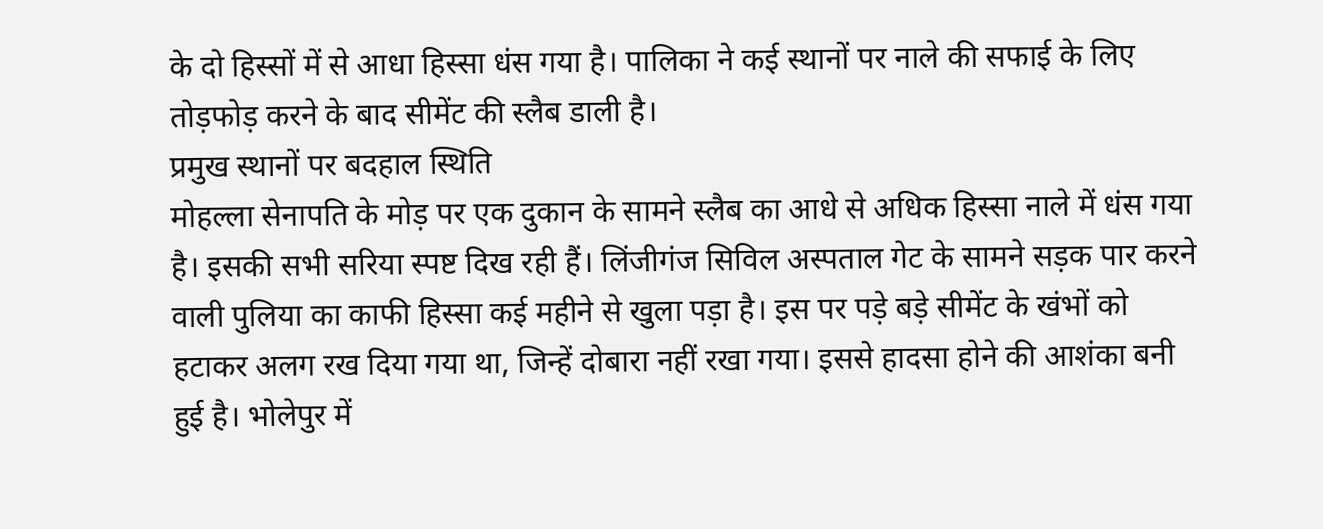के दो हिस्सों में से आधा हिस्सा धंस गया है। पालिका ने कई स्थानों पर नाले की सफाई के लिए तोड़फोड़ करने के बाद सीमेंट की स्लैब डाली है।
प्रमुख स्थानों पर बदहाल स्थिति
मोहल्ला सेनापति के मोड़ पर एक दुकान के सामने स्लैब का आधे से अधिक हिस्सा नाले में धंस गया है। इसकी सभी सरिया स्पष्ट दिख रही हैं। लिंजीगंज सिविल अस्पताल गेट के सामने सड़क पार करने वाली पुलिया का काफी हिस्सा कई महीने से खुला पड़ा है। इस पर पड़े बड़े सीमेंट के खंभों को हटाकर अलग रख दिया गया था, जिन्हें दोबारा नहीं रखा गया। इससे हादसा होने की आशंका बनी हुई है। भोलेपुर में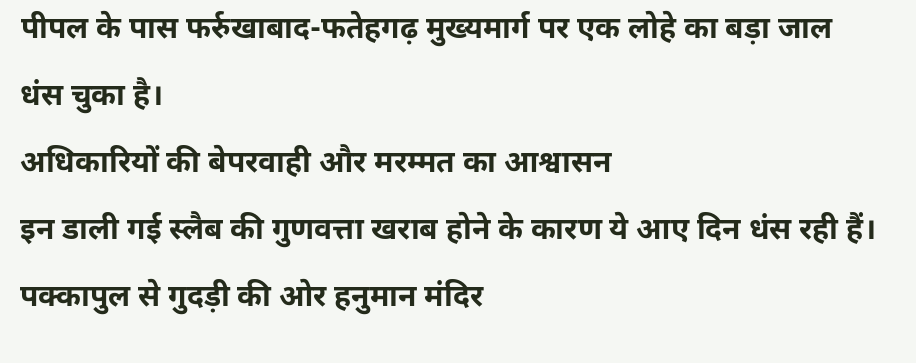पीपल के पास फर्रुखाबाद-फतेहगढ़ मुख्यमार्ग पर एक लोहे का बड़ा जाल धंस चुका है।
अधिकारियों की बेपरवाही और मरम्मत का आश्वासन
इन डाली गई स्लैब की गुणवत्ता खराब होने के कारण ये आए दिन धंस रही हैं। पक्कापुल से गुदड़ी की ओर हनुमान मंदिर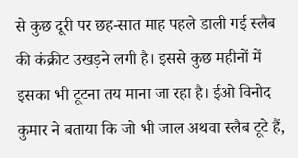से कुछ दूरी पर छह-सात माह पहले डाली गई स्लैब की कंक्रीट उखड़ने लगी है। इससे कुछ महीनों में इसका भी टूटना तय माना जा रहा है। ईओ विनोद कुमार ने बताया कि जो भी जाल अथवा स्लैब टूटे हैं,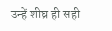उन्हें शीघ्र ही सही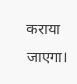कराया जाएगा।